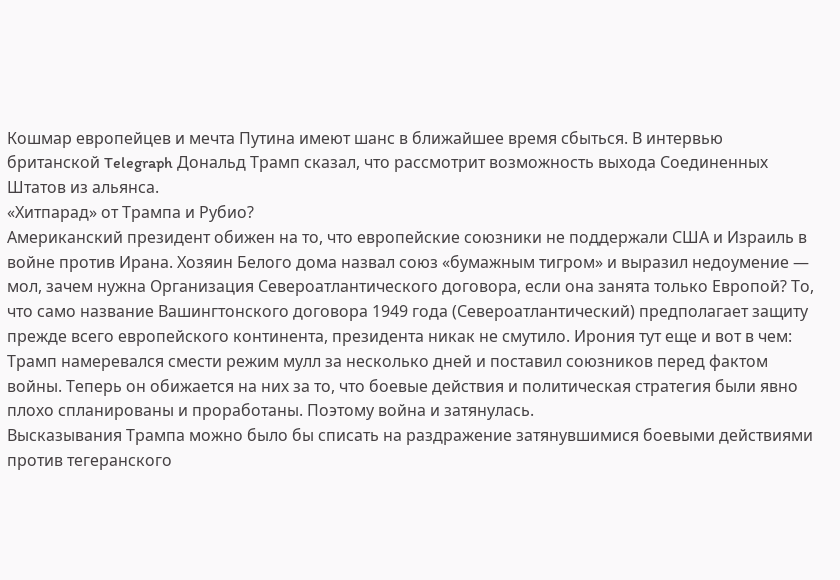Кошмар европейцев и мечта Путина имеют шанс в ближайшее время сбыться. В интервью британской Telegraph Дональд Трамп сказал, что рассмотрит возможность выхода Соединенных Штатов из альянса.
«Хитпарад» от Трампа и Рубио?
Американский президент обижен на то, что европейские союзники не поддержали США и Израиль в войне против Ирана. Хозяин Белого дома назвал союз «бумажным тигром» и выразил недоумение — мол, зачем нужна Организация Североатлантического договора, если она занята только Европой? То, что само название Вашингтонского договора 1949 года (Североатлантический) предполагает защиту прежде всего европейского континента, президента никак не смутило. Ирония тут еще и вот в чем: Трамп намеревался смести режим мулл за несколько дней и поставил союзников перед фактом войны. Теперь он обижается на них за то, что боевые действия и политическая стратегия были явно плохо спланированы и проработаны. Поэтому война и затянулась.
Высказывания Трампа можно было бы списать на раздражение затянувшимися боевыми действиями против тегеранского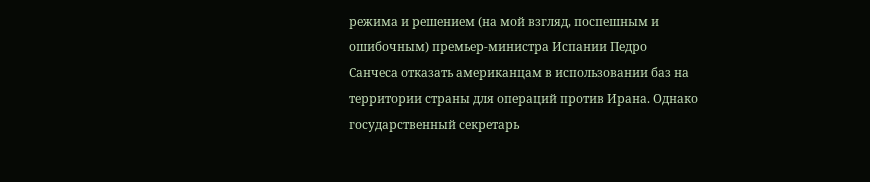режима и решением (на мой взгляд, поспешным и ошибочным) премьер-министра Испании Педро Санчеса отказать американцам в использовании баз на территории страны для операций против Ирана. Однако государственный секретарь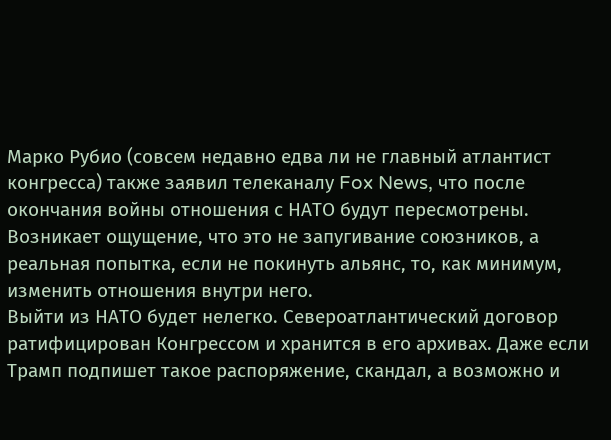Марко Рубио (совсем недавно едва ли не главный атлантист конгресса) также заявил телеканалу Fox News, что после окончания войны отношения с НАТО будут пересмотрены. Возникает ощущение, что это не запугивание союзников, а реальная попытка, если не покинуть альянс, то, как минимум, изменить отношения внутри него.
Выйти из НАТО будет нелегко. Североатлантический договор ратифицирован Конгрессом и хранится в его архивах. Даже если Трамп подпишет такое распоряжение, скандал, а возможно и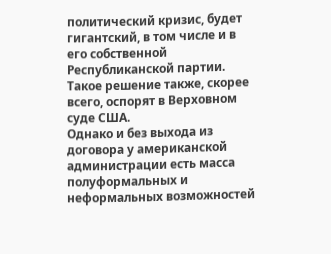политический кризис, будет гигантский, в том числе и в его собственной Республиканской партии. Такое решение также, скорее всего, оспорят в Верховном суде США.
Однако и без выхода из договора у американской администрации есть масса полуформальных и неформальных возможностей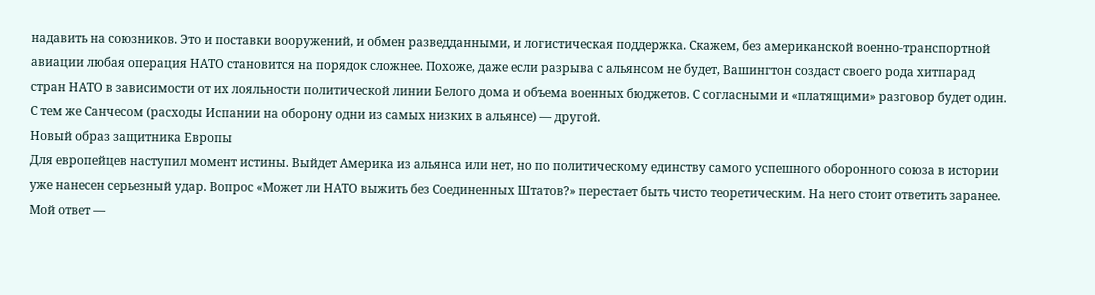надавить на союзников. Это и поставки вооружений, и обмен разведданными, и логистическая поддержка. Скажем, без американской военно-транспортной авиации любая операция НАТО становится на порядок сложнее. Похоже, даже если разрыва с альянсом не будет, Вашингтон создаст своего рода хитпарад стран НАТО в зависимости от их лояльности политической линии Белого дома и объема военных бюджетов. С согласными и «платящими» разговор будет один. С тем же Санчесом (расходы Испании на оборону одни из самых низких в альянсе) — другой.
Новый образ защитника Европы
Для европейцев наступил момент истины. Выйдет Америка из альянса или нет, но по политическому единству самого успешного оборонного союза в истории уже нанесен серьезный удар. Вопрос «Может ли НАТО выжить без Соединенных Штатов?» перестает быть чисто теоретическим. На него стоит ответить заранее. Мой ответ —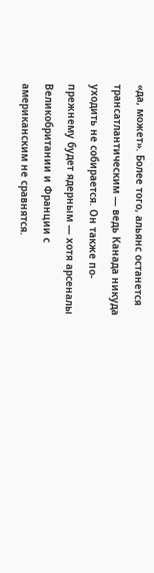«да, может». Более того, альянс останется трансатлантическим — ведь Канада никуда уходить не собирается. Он также по-прежнему будет ядерным — хотя арсеналы Великобритании и Франции с американским не сравнятся.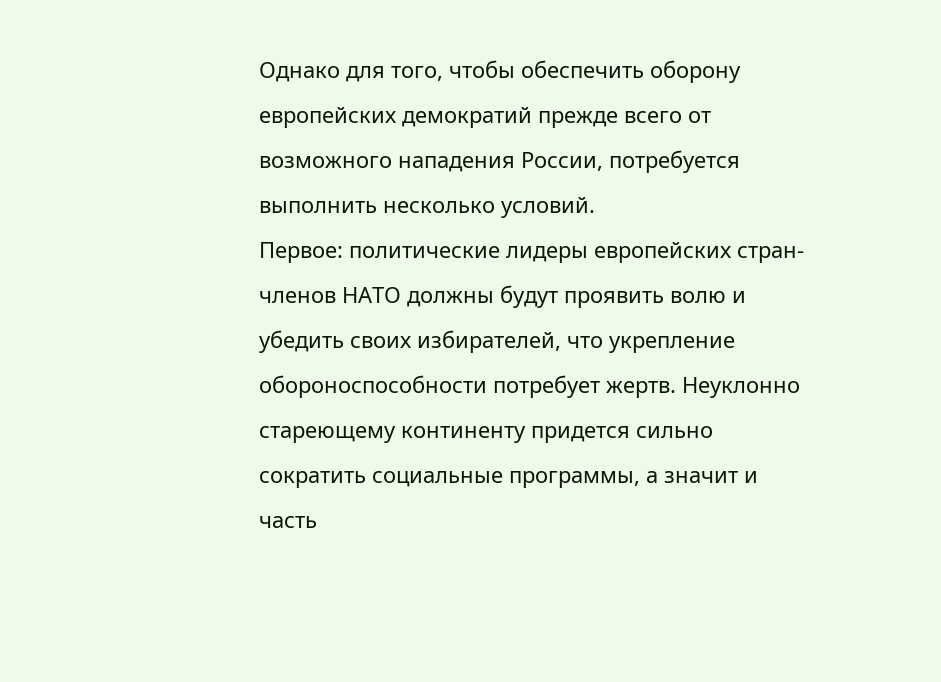Однако для того, чтобы обеспечить оборону европейских демократий прежде всего от возможного нападения России, потребуется выполнить несколько условий.
Первое: политические лидеры европейских стран-членов НАТО должны будут проявить волю и убедить своих избирателей, что укрепление обороноспособности потребует жертв. Неуклонно стареющему континенту придется сильно сократить социальные программы, а значит и часть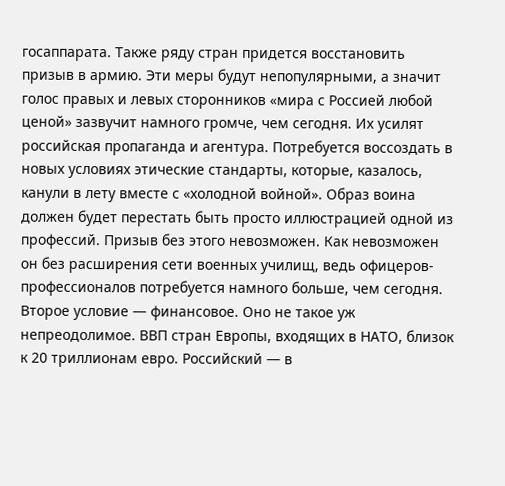госаппарата. Также ряду стран придется восстановить призыв в армию. Эти меры будут непопулярными, а значит голос правых и левых сторонников «мира с Россией любой ценой» зазвучит намного громче, чем сегодня. Их усилят российская пропаганда и агентура. Потребуется воссоздать в новых условиях этические стандарты, которые, казалось, канули в лету вместе с «холодной войной». Образ воина должен будет перестать быть просто иллюстрацией одной из профессий. Призыв без этого невозможен. Как невозможен он без расширения сети военных училищ, ведь офицеров-профессионалов потребуется намного больше, чем сегодня.
Второе условие — финансовое. Оно не такое уж непреодолимое. ВВП стран Европы, входящих в НАТО, близок к 20 триллионам евро. Российский — в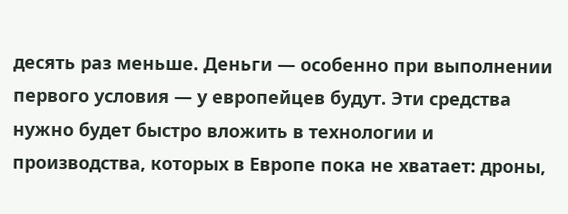десять раз меньше. Деньги — особенно при выполнении первого условия — у европейцев будут. Эти средства нужно будет быстро вложить в технологии и производства, которых в Европе пока не хватает: дроны,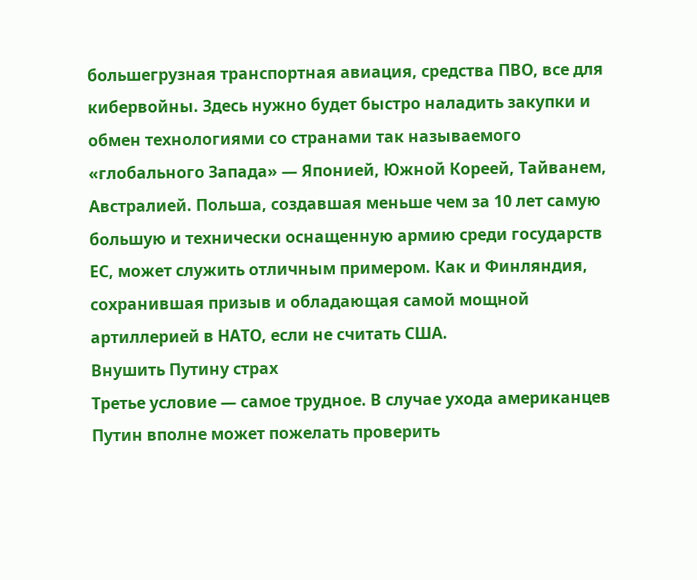большегрузная транспортная авиация, средства ПВО, все для кибервойны. Здесь нужно будет быстро наладить закупки и обмен технологиями со странами так называемого «глобального Запада» — Японией, Южной Кореей, Тайванем, Австралией. Польша, создавшая меньше чем за 10 лет самую большую и технически оснащенную армию среди государств ЕС, может служить отличным примером. Как и Финляндия, сохранившая призыв и обладающая самой мощной артиллерией в НАТО, если не считать США.
Внушить Путину страх
Третье условие — самое трудное. В случае ухода американцев Путин вполне может пожелать проверить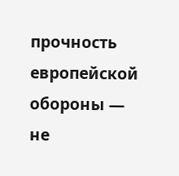прочность европейской обороны — не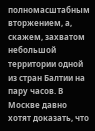полномасштабным вторжением, а, скажем, захватом небольшой территории одной из стран Балтии на пару часов. В Москве давно хотят доказать, что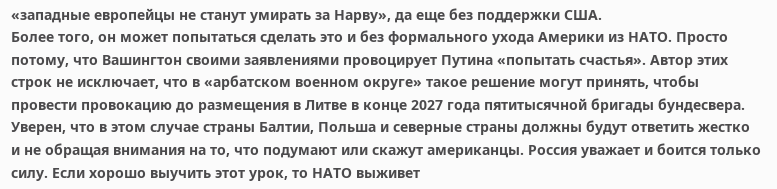«западные европейцы не станут умирать за Нарву», да еще без поддержки США.
Более того, он может попытаться сделать это и без формального ухода Америки из НАТО. Просто потому, что Вашингтон своими заявлениями провоцирует Путина «попытать счастья». Автор этих строк не исключает, что в «арбатском военном округе» такое решение могут принять, чтобы провести провокацию до размещения в Литве в конце 2027 года пятитысячной бригады бундесвера.
Уверен, что в этом случае страны Балтии, Польша и северные страны должны будут ответить жестко и не обращая внимания на то, что подумают или скажут американцы. Россия уважает и боится только силу. Если хорошо выучить этот урок, то НАТО выживет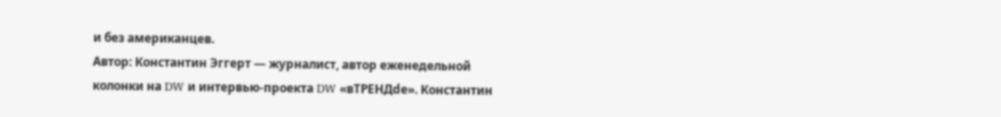и без американцев.
Автор: Константин Эггерт — журналист, автор еженедельной колонки на DW и интервью-проекта DW «вТРЕНДde». Константин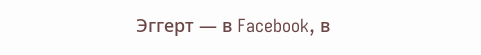Эггерт — в Facebook, в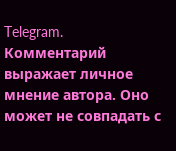Telegram.
Комментарий выражает личное мнение автора. Оно может не совпадать с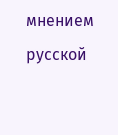мнением русской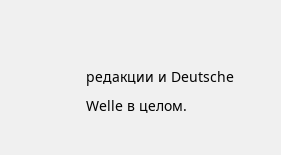редакции и Deutsche Welle в целом.